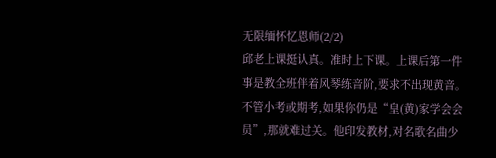无限缅怀忆恩师(2/2)
邱老上课挺认真。准时上下课。上课后第一件事是教全班伴着风琴练音阶,要求不出现黄音。不管小考或期考,如果你仍是“皇(黄)家学会会员”,那就难过关。他印发教材,对名歌名曲少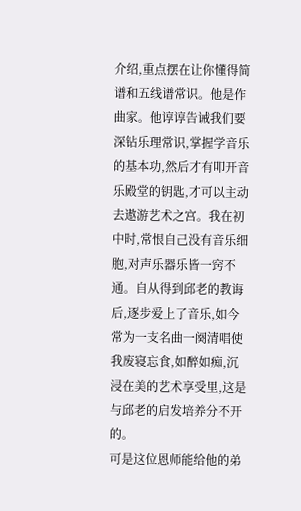介绍,重点摆在让你懂得简谱和五线谱常识。他是作曲家。他谆谆告诫我们要深钻乐理常识,掌握学音乐的基本功,然后才有叩开音乐殿堂的钥匙,才可以主动去遨游艺术之宫。我在初中时,常恨自己没有音乐细胞,对声乐器乐皆一窍不通。自从得到邱老的教诲后,逐步爱上了音乐,如今常为一支名曲一阕清唱使我废寝忘食,如醉如痴,沉浸在美的艺术享受里,这是与邱老的启发培养分不开的。
可是这位恩师能给他的弟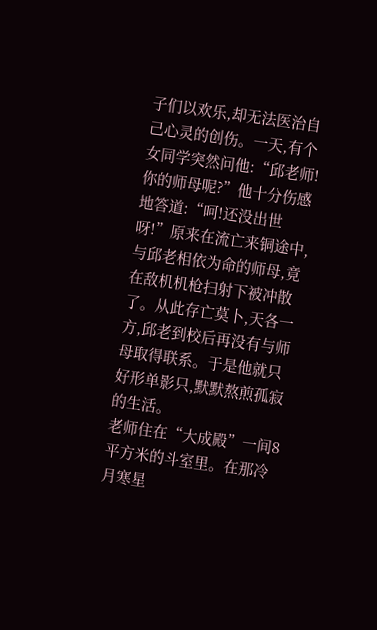子们以欢乐,却无法医治自己心灵的创伤。一天,有个女同学突然问他:“邱老师!你的师母呢?”他十分伤感地答道:“呵!还没出世呀!”原来在流亡来铜途中,与邱老相依为命的师母,竟在敌机机枪扫射下被冲散了。从此存亡莫卜,天各一方,邱老到校后再没有与师母取得联系。于是他就只好形单影只,默默熬煎孤寂的生活。
老师住在“大成殿”一间8平方米的斗室里。在那冷月寒星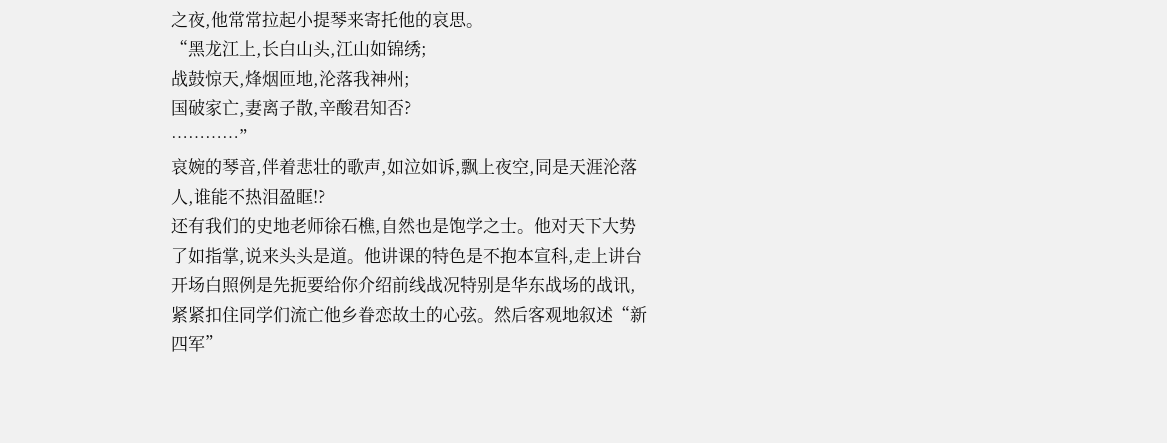之夜,他常常拉起小提琴来寄托他的哀思。
“黑龙江上,长白山头,江山如锦绣;
战鼓惊天,烽烟匝地,沦落我神州;
国破家亡,妻离子散,辛酸君知否?
…………”
哀婉的琴音,伴着悲壮的歌声,如泣如诉,飘上夜空,同是天涯沦落人,谁能不热泪盈眶!?
还有我们的史地老师徐石樵,自然也是饱学之士。他对天下大势了如指掌,说来头头是道。他讲课的特色是不抱本宣科,走上讲台开场白照例是先扼要给你介绍前线战况特别是华东战场的战讯,紧紧扣住同学们流亡他乡眷恋故土的心弦。然后客观地叙述“新四军”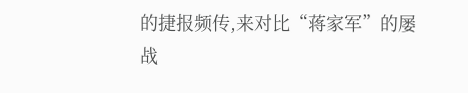的捷报频传,来对比“蒋家军”的屡战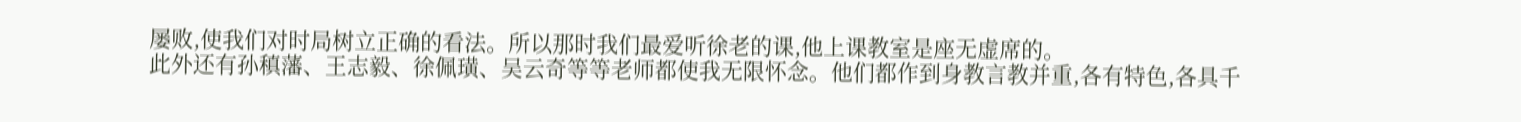屡败,使我们对时局树立正确的看法。所以那时我们最爱听徐老的课,他上课教室是座无虚席的。
此外还有孙稹藩、王志毅、徐佩璜、吴云奇等等老师都使我无限怀念。他们都作到身教言教并重,各有特色,各具千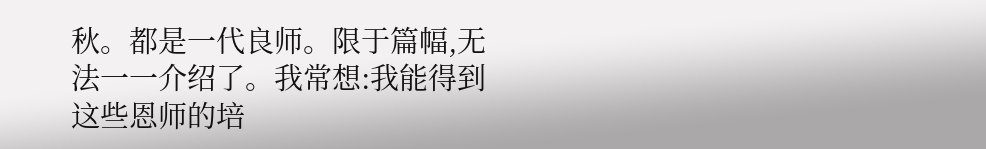秋。都是一代良师。限于篇幅,无法一一介绍了。我常想:我能得到这些恩师的培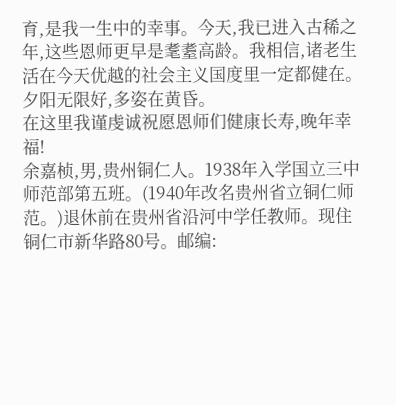育,是我一生中的幸事。今天,我已进入古稀之年,这些恩师更早是耄耋高龄。我相信,诸老生活在今天优越的社会主义国度里一定都健在。
夕阳无限好,多姿在黄昏。
在这里我谨虔诚祝愿恩师们健康长寿,晚年幸福!
余嘉桢,男,贵州铜仁人。1938年入学国立三中师范部第五班。(1940年改名贵州省立铜仁师范。)退休前在贵州省沿河中学任教师。现住铜仁市新华路80号。邮编: